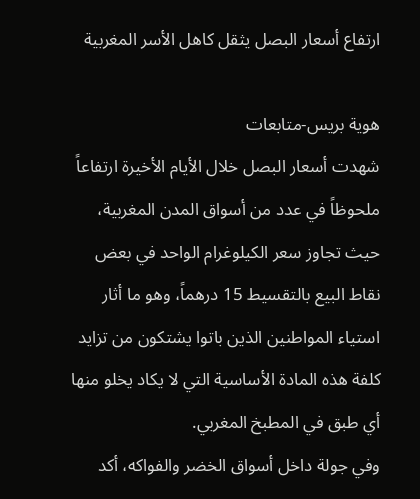ارتفاع أسعار البصل يثقل كاهل الأسر المغربية

هوية بريس-متابعات
شهدت أسعار البصل خلال الأيام الأخيرة ارتفاعاً ملحوظاً في عدد من أسواق المدن المغربية، حيث تجاوز سعر الكيلوغرام الواحد في بعض نقاط البيع بالتقسيط 15 درهماً، وهو ما أثار استياء المواطنين الذين باتوا يشتكون من تزايد كلفة هذه المادة الأساسية التي لا يكاد يخلو منها أي طبق في المطبخ المغربي.
وفي جولة داخل أسواق الخضر والفواكه، أكد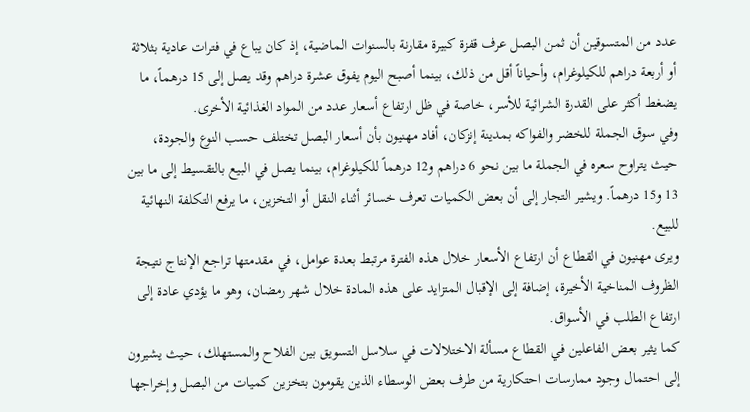عدد من المتسوقين أن ثمن البصل عرف قفزة كبيرة مقارنة بالسنوات الماضية، إذ كان يباع في فترات عادية بثلاثة أو أربعة دراهم للكيلوغرام، وأحياناً أقل من ذلك، بينما أصبح اليوم يفوق عشرة دراهم وقد يصل إلى 15 درهماً، ما يضغط أكثر على القدرة الشرائية للأسر، خاصة في ظل ارتفاع أسعار عدد من المواد الغذائية الأخرى.
وفي سوق الجملة للخضر والفواكه بمدينة إنزكان، أفاد مهنيون بأن أسعار البصل تختلف حسب النوع والجودة، حيث يتراوح سعره في الجملة ما بين نحو 6 دراهم و12 درهماً للكيلوغرام، بينما يصل في البيع بالتقسيط إلى ما بين 13 و15 درهماً. ويشير التجار إلى أن بعض الكميات تعرف خسائر أثناء النقل أو التخزين، ما يرفع التكلفة النهائية للبيع.
ويرى مهنيون في القطاع أن ارتفاع الأسعار خلال هذه الفترة مرتبط بعدة عوامل، في مقدمتها تراجع الإنتاج نتيجة الظروف المناخية الأخيرة، إضافة إلى الإقبال المتزايد على هذه المادة خلال شهر رمضان، وهو ما يؤدي عادة إلى ارتفاع الطلب في الأسواق.
كما يثير بعض الفاعلين في القطاع مسألة الاختلالات في سلاسل التسويق بين الفلاح والمستهلك، حيث يشيرون إلى احتمال وجود ممارسات احتكارية من طرف بعض الوسطاء الذين يقومون بتخزين كميات من البصل وإخراجها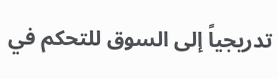تدريجياً إلى السوق للتحكم في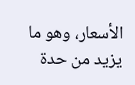الأسعار، وهو ما يزيد من حدة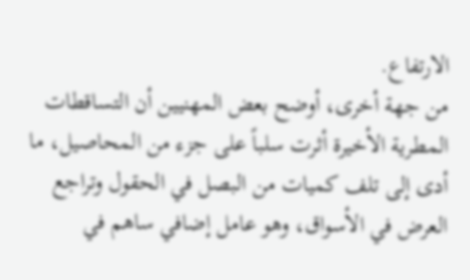الارتفاع.
من جهة أخرى، أوضح بعض المهنيين أن التساقطات المطرية الأخيرة أثرت سلباً على جزء من المحاصيل، ما أدى إلى تلف كميات من البصل في الحقول وتراجع العرض في الأسواق، وهو عامل إضافي ساهم في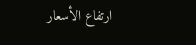ارتفاع الأسعار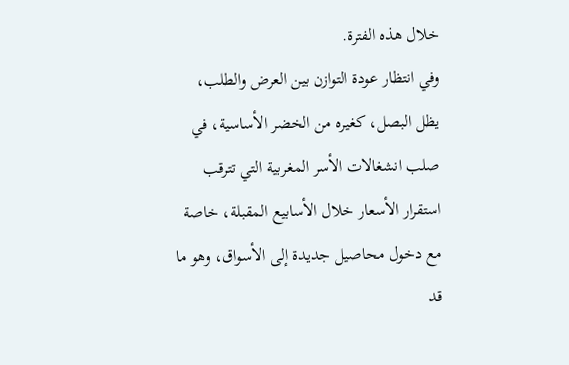خلال هذه الفترة.
وفي انتظار عودة التوازن بين العرض والطلب، يظل البصل، كغيره من الخضر الأساسية، في صلب انشغالات الأسر المغربية التي تترقب استقرار الأسعار خلال الأسابيع المقبلة، خاصة مع دخول محاصيل جديدة إلى الأسواق، وهو ما قد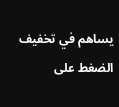يساهم في تخفيف الضغط على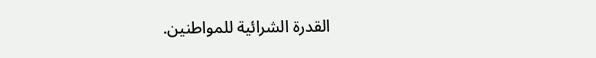القدرة الشرائية للمواطنين.